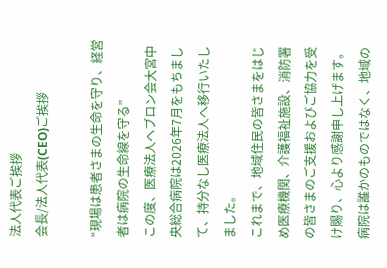法人代表ご挨拶
会長/法人代表(CEO)ご挨拶

“現場は患者さまの生命を守り、経営者は病院の生命線を守る”
この度、医療法人ヘブロン会大宮中央総合病院は2026年7月をもちまして、持分なし医療法人へ移行いたしました。
これまで、地域住民の皆さまをはじめ医療機関、介護福祉施設、消防署の皆さまのご支援およびご協力を受け賜り、心より感謝申し上げます。
病院は誰かのものではなく、地域の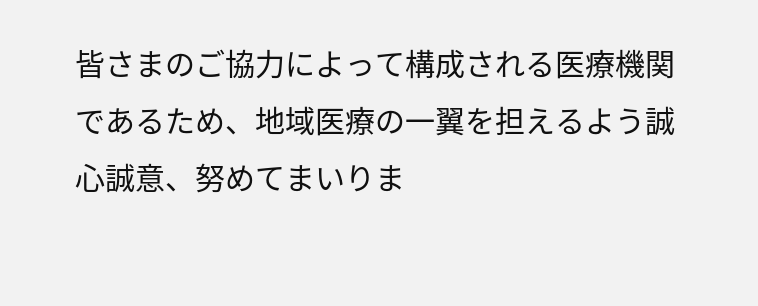皆さまのご協力によって構成される医療機関であるため、地域医療の一翼を担えるよう誠心誠意、努めてまいりま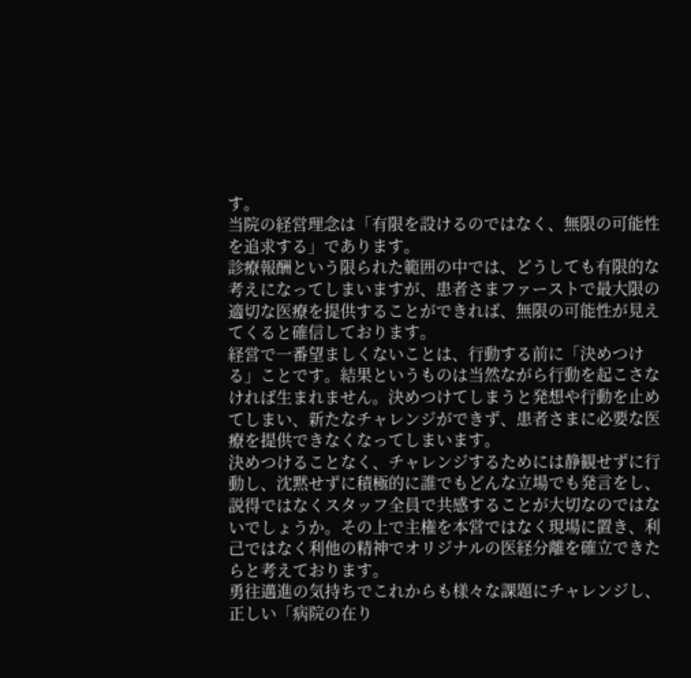す。
当院の経営理念は「有限を設けるのではなく、無限の可能性を追求する」であります。
診療報酬という限られた範囲の中では、どうしても有限的な考えになってしまいますが、患者さまファーストで最大限の適切な医療を提供することができれば、無限の可能性が見えてくると確信しております。
経営で一番望ましくないことは、行動する前に「決めつける」ことです。結果というものは当然ながら行動を起こさなければ生まれません。決めつけてしまうと発想や行動を止めてしまい、新たなチャレンジができず、患者さまに必要な医療を提供できなくなってしまいます。
決めつけることなく、チャレンジするためには静観せずに行動し、沈黙せずに積極的に誰でもどんな立場でも発言をし、説得ではなくスタッフ全員で共感することが大切なのではないでしょうか。その上で主権を本営ではなく現場に置き、利己ではなく利他の精神でオリジナルの医経分離を確立できたらと考えております。
勇往邁進の気持ちでこれからも様々な課題にチャレンジし、正しい「病院の在り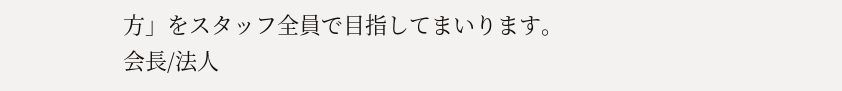方」をスタッフ全員で目指してまいります。
会長/法人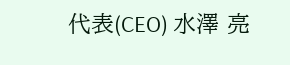代表(CEO) 水澤 亮